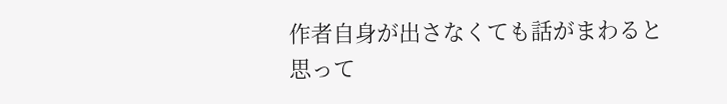作者自身が出さなくても話がまわると思って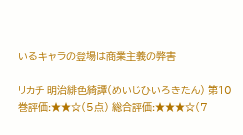いるキャラの登場は商業主義の弊害

リカチ 明治緋色綺譚(めいじひいろきたん) 第10巻評価:★★☆(5点) 総合評価:★★★☆(7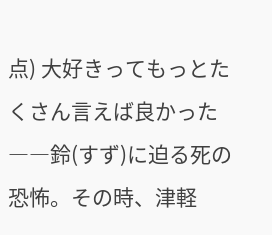点) 大好きってもっとたくさん言えば良かった――鈴(すず)に迫る死の恐怖。その時、津軽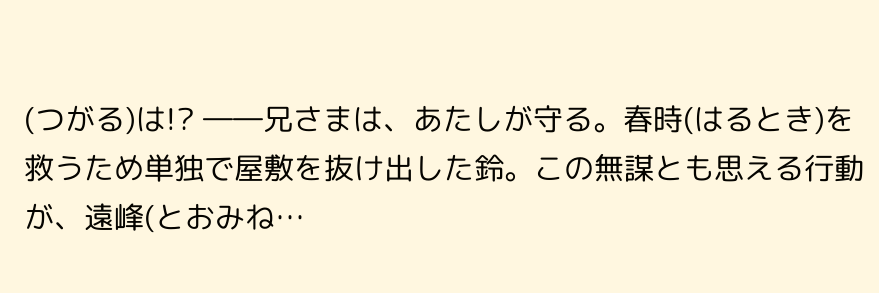(つがる)は!? ――兄さまは、あたしが守る。春時(はるとき)を救うため単独で屋敷を抜け出した鈴。この無謀とも思える行動が、遠峰(とおみね…